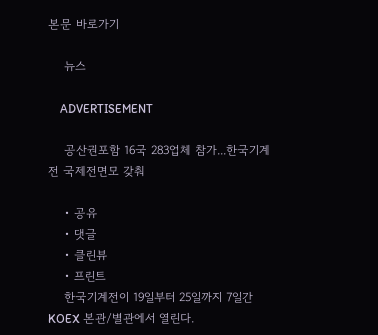본문 바로가기

    뉴스

    ADVERTISEMENT

    공산권포함 16국 283업체 참가...한국기계전 국제전면모 갖춰

    • 공유
    • 댓글
    • 클린뷰
    • 프린트
    한국기계전이 19일부터 25일까지 7일간 KOEX 본관/별관에서 열린다.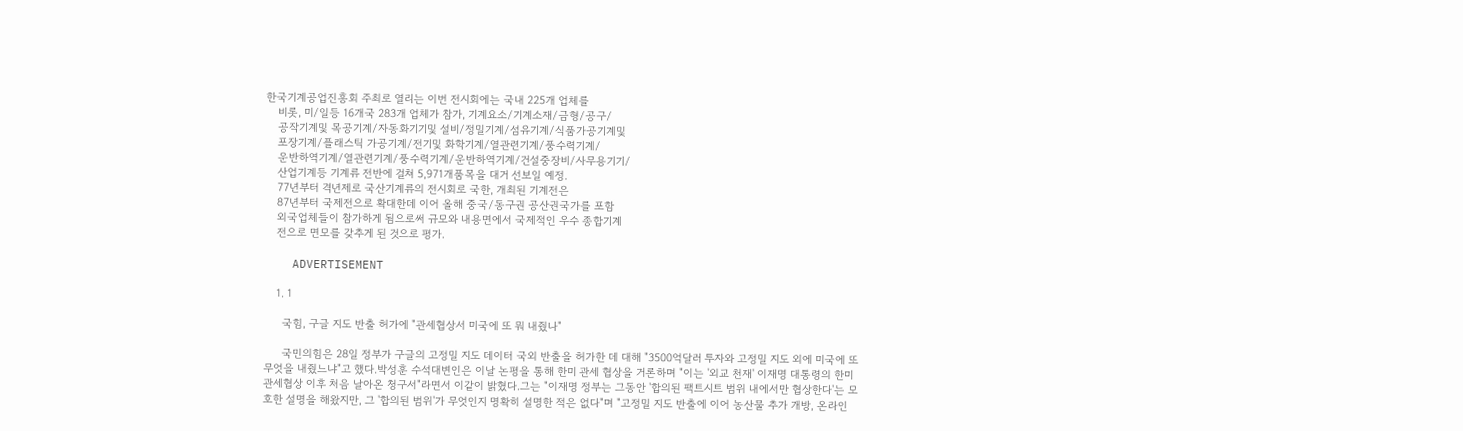한국기계공업진흥회 주최로 열리는 이번 전시회에는 국내 225개 업체를
    비롯, 미/일등 16개국 283개 업체가 참가, 기계요소/기계소재/금형/공구/
    공작기계및 목공기계/자동화기기및 설비/정밀기계/섬유기계/식품가공기계및
    포장기계/플래스틱 가공기계/전기및 화학기계/열관련기계/풍수력기계/
    운반하역기계/열관련기계/풍수력기계/운반하역기계/건설중장비/사무용기기/
    산업기계등 기계류 전반에 걸쳐 5,971개품목을 대거 선보일 예정.
    77년부터 격년제로 국산기계류의 전시회로 국한, 개최된 기계전은
    87년부터 국제전으로 확대한데 이어 올해 중국/동구권 공산권국가를 포함
    외국업체들이 참가하게 됨으로써 규모와 내용면에서 국제적인 우수 종합기계
    전으로 면모를 갖추게 된 것으로 평가.

    ADVERTISEMENT

    1. 1

      국힘, 구글 지도 반출 허가에 "관세협상서 미국에 또 뭐 내줬나"

      국민의힘은 28일 정부가 구글의 고정밀 지도 데이터 국외 반출을 허가한 데 대해 "3500억달러 투자와 고정밀 지도 외에 미국에 또 무엇을 내줬느냐"고 했다.박성훈 수석대변인은 이날 논평을 통해 한미 관세 협상을 거론하며 "이는 '외교 천재' 이재명 대통령의 한미 관세협상 이후 처음 날아온 청구서"라면서 이같이 밝혔다.그는 "이재명 정부는 그동안 '합의된 팩트시트 범위 내에서만 협상한다'는 모호한 설명을 해왔지만, 그 '합의된 범위'가 무엇인지 명확히 설명한 적은 없다"며 "고정밀 지도 반출에 이어 농산물 추가 개방, 온라인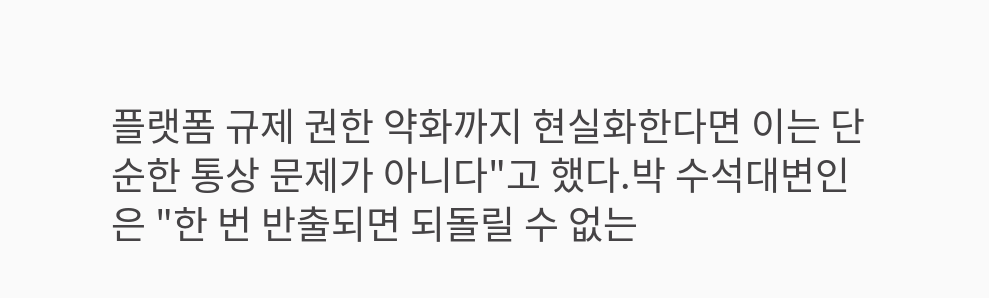플랫폼 규제 권한 약화까지 현실화한다면 이는 단순한 통상 문제가 아니다"고 했다.박 수석대변인은 "한 번 반출되면 되돌릴 수 없는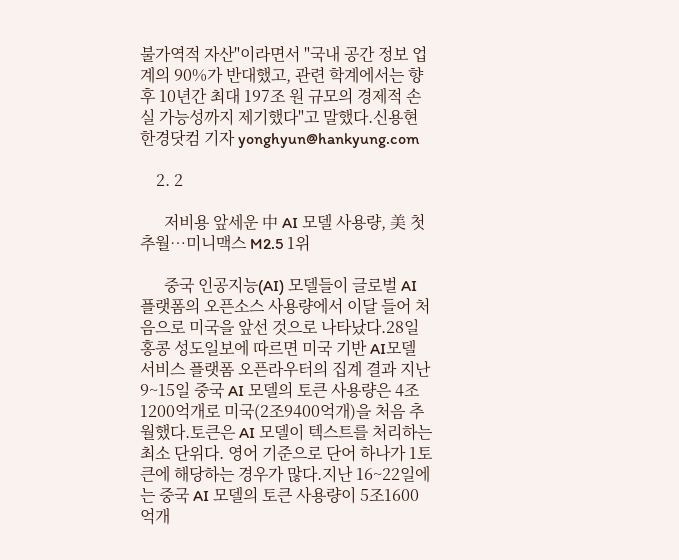불가역적 자산"이라면서 "국내 공간 정보 업계의 90%가 반대했고, 관련 학계에서는 향후 10년간 최대 197조 원 규모의 경제적 손실 가능성까지 제기했다"고 말했다.신용현 한경닷컴 기자 yonghyun@hankyung.com

    2. 2

      저비용 앞세운 中 AI 모델 사용량, 美 첫 추월…미니맥스 M2.5 1위

      중국 인공지능(AI) 모델들이 글로벌 AI 플랫폼의 오픈소스 사용량에서 이달 들어 처음으로 미국을 앞선 것으로 나타났다.28일 홍콩 성도일보에 따르면 미국 기반 AI모델 서비스 플랫폼 오픈라우터의 집계 결과 지난 9~15일 중국 AI 모델의 토큰 사용량은 4조1200억개로 미국(2조9400억개)을 처음 추월했다.토큰은 AI 모델이 텍스트를 처리하는 최소 단위다. 영어 기준으로 단어 하나가 1토큰에 해당하는 경우가 많다.지난 16~22일에는 중국 AI 모델의 토큰 사용량이 5조1600억개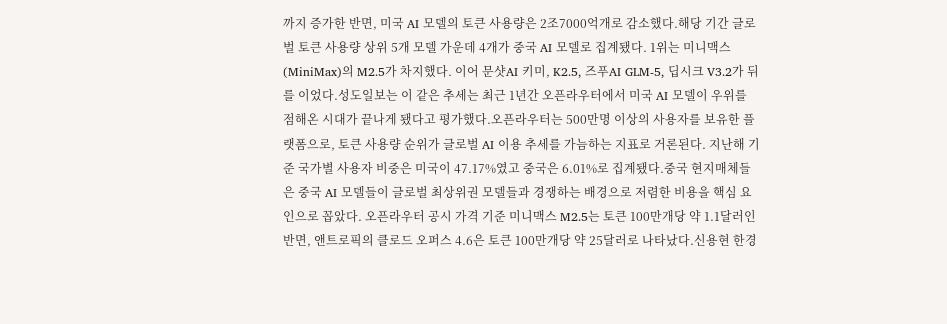까지 증가한 반면, 미국 AI 모델의 토큰 사용량은 2조7000억개로 감소했다.해당 기간 글로벌 토큰 사용량 상위 5개 모델 가운데 4개가 중국 AI 모델로 집계됐다. 1위는 미니맥스(MiniMax)의 M2.5가 차지했다. 이어 문샷AI 키미, K2.5, 즈푸AI GLM-5, 딥시크 V3.2가 뒤를 이었다.성도일보는 이 같은 추세는 최근 1년간 오픈라우터에서 미국 AI 모델이 우위를 점해온 시대가 끝나게 됐다고 평가했다.오픈라우터는 500만명 이상의 사용자를 보유한 플랫폼으로, 토큰 사용량 순위가 글로벌 AI 이용 추세를 가늠하는 지표로 거론된다. 지난해 기준 국가별 사용자 비중은 미국이 47.17%였고 중국은 6.01%로 집계됐다.중국 현지매체들은 중국 AI 모델들이 글로벌 최상위권 모델들과 경쟁하는 배경으로 저렴한 비용을 핵심 요인으로 꼽았다. 오픈라우터 공시 가격 기준 미니맥스 M2.5는 토큰 100만개당 약 1.1달러인 반면, 앤트로픽의 클로드 오퍼스 4.6은 토큰 100만개당 약 25달러로 나타났다.신용현 한경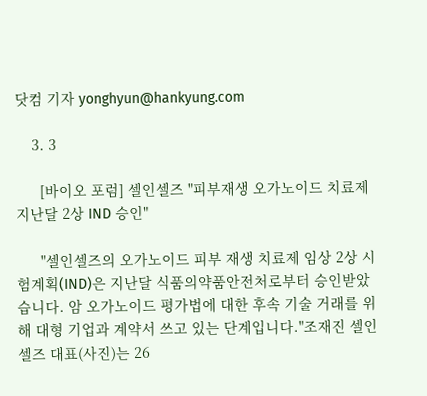닷컴 기자 yonghyun@hankyung.com

    3. 3

      [바이오 포럼] 셀인셀즈 "피부재생 오가노이드 치료제 지난달 2상 IND 승인"

      "셀인셀즈의 오가노이드 피부 재생 치료제 임상 2상 시험계획(IND)은 지난달 식품의약품안전처로부터 승인받았습니다. 암 오가노이드 평가법에 대한 후속 기술 거래를 위해 대형 기업과 계약서 쓰고 있는 단계입니다."조재진 셀인셀즈 대표(사진)는 26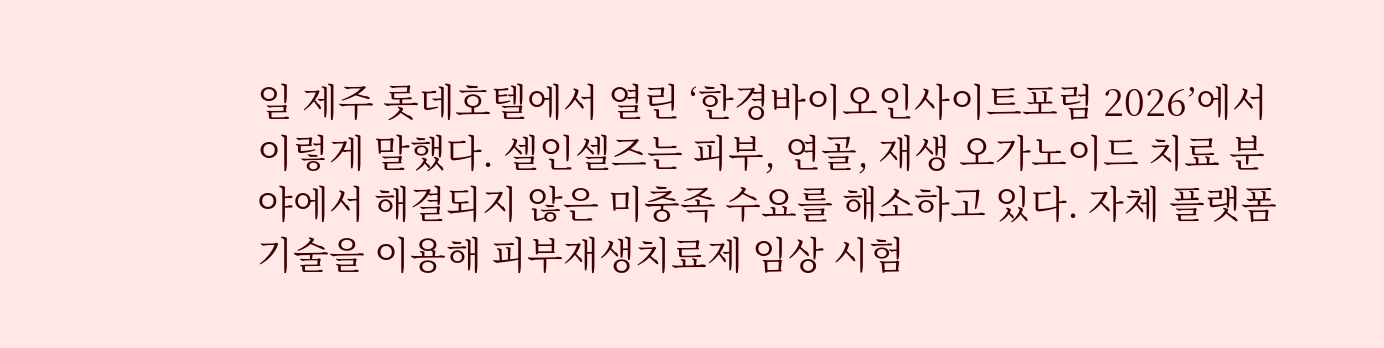일 제주 롯데호텔에서 열린 ‘한경바이오인사이트포럼 2026’에서 이렇게 말했다. 셀인셀즈는 피부, 연골, 재생 오가노이드 치료 분야에서 해결되지 않은 미충족 수요를 해소하고 있다. 자체 플랫폼 기술을 이용해 피부재생치료제 임상 시험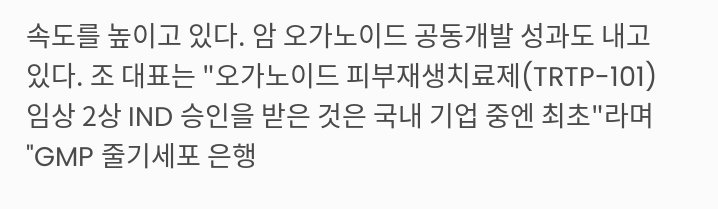속도를 높이고 있다. 암 오가노이드 공동개발 성과도 내고 있다. 조 대표는 "오가노이드 피부재생치료제(TRTP-101) 임상 2상 IND 승인을 받은 것은 국내 기업 중엔 최초"라며 "GMP 줄기세포 은행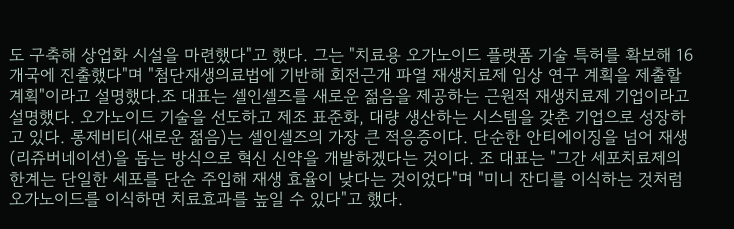도 구축해 상업화 시설을 마련했다"고 했다. 그는 "치료용 오가노이드 플랫폼 기술 특허를 확보해 16개국에 진출했다"며 "첨단재생의료법에 기반해 회전근개 파열 재생치료제 임상 연구 계획을 제출할 계획"이라고 설명했다.조 대표는 셀인셀즈를 새로운 젊음을 제공하는 근원적 재생치료제 기업이라고 설명했다. 오가노이드 기술을 선도하고 제조 표준화, 대량 생산하는 시스템을 갖춘 기업으로 성장하고 있다. 롱제비티(새로운 젊음)는 셀인셀즈의 가장 큰 적응증이다. 단순한 안티에이징을 넘어 재생(리쥬버네이션)을 돕는 방식으로 혁신 신약을 개발하겠다는 것이다. 조 대표는 "그간 세포치료제의 한계는 단일한 세포를 단순 주입해 재생 효율이 낮다는 것이었다"며 "미니 잔디를 이식하는 것처럼 오가노이드를 이식하면 치료효과를 높일 수 있다"고 했다.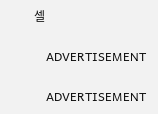셀

    ADVERTISEMENT

    ADVERTISEMENT